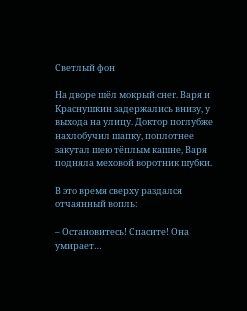Светлый фон

На дворе шёл мокрый снег. Варя и Краснушкин задержались внизу, у выхода на улицу. Доктор поглубже нахлобучил шапку, поплотнее закутал шею тёплым кашне, Варя подняла меховой воротник шубки.

В это время сверху раздался отчаянный вопль:

– Остановитесь! Спасите! Она умирает…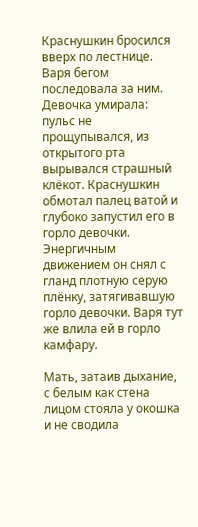Краснушкин бросился вверх по лестнице. Варя бегом последовала за ним. Девочка умирала: пульс не прощупывался, из открытого рта вырывался страшный клёкот. Краснушкин обмотал палец ватой и глубоко запустил его в горло девочки. Энергичным движением он снял с гланд плотную серую плёнку, затягивавшую горло девочки. Варя тут же влила ей в горло камфару.

Мать, затаив дыхание, с белым как стена лицом стояла у окошка и не сводила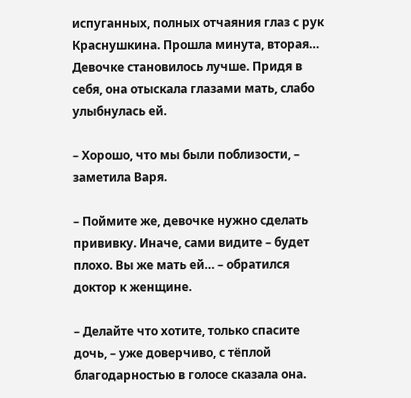испуганных, полных отчаяния глаз с рук Краснушкина. Прошла минута, вторая… Девочке становилось лучше. Придя в себя, она отыскала глазами мать, слабо улыбнулась ей.

– Хорошо, что мы были поблизости, – заметила Варя.

– Поймите же, девочке нужно сделать прививку. Иначе, сами видите – будет плохо. Вы же мать ей… – обратился доктор к женщине.

– Делайте что хотите, только спасите дочь, – уже доверчиво, с тёплой благодарностью в голосе сказала она.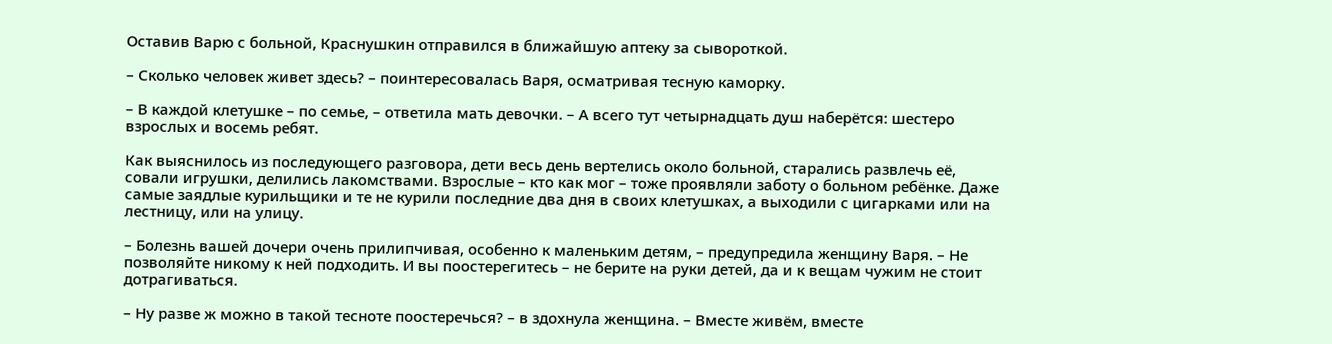Оставив Варю с больной, Краснушкин отправился в ближайшую аптеку за сывороткой.

– Сколько человек живет здесь? – поинтересовалась Варя, осматривая тесную каморку.

– В каждой клетушке – по семье, – ответила мать девочки. – А всего тут четырнадцать душ наберётся: шестеро взрослых и восемь ребят.

Как выяснилось из последующего разговора, дети весь день вертелись около больной, старались развлечь её, совали игрушки, делились лакомствами. Взрослые – кто как мог – тоже проявляли заботу о больном ребёнке. Даже самые заядлые курильщики и те не курили последние два дня в своих клетушках, а выходили с цигарками или на лестницу, или на улицу.

– Болезнь вашей дочери очень прилипчивая, особенно к маленьким детям, – предупредила женщину Варя. – Не позволяйте никому к ней подходить. И вы поостерегитесь – не берите на руки детей, да и к вещам чужим не стоит дотрагиваться.

– Ну разве ж можно в такой тесноте поостеречься? – в здохнула женщина. – Вместе живём, вместе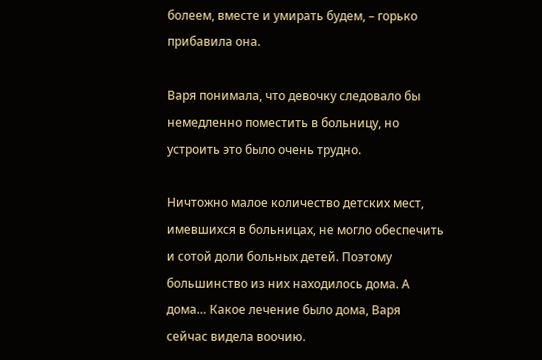болеем, вместе и умирать будем, – горько прибавила она.

Варя понимала, что девочку следовало бы немедленно поместить в больницу, но устроить это было очень трудно.

Ничтожно малое количество детских мест, имевшихся в больницах, не могло обеспечить и сотой доли больных детей. Поэтому большинство из них находилось дома. А дома… Какое лечение было дома, Варя сейчас видела воочию.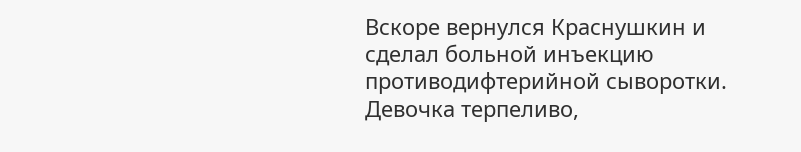Вскоре вернулся Краснушкин и сделал больной инъекцию противодифтерийной сыворотки. Девочка терпеливо,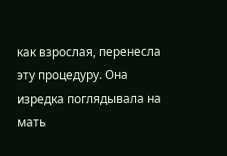как взрослая, перенесла эту процедуру. Она изредка поглядывала на мать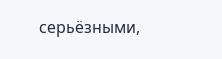серьёзными,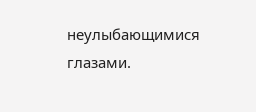неулыбающимися глазами.